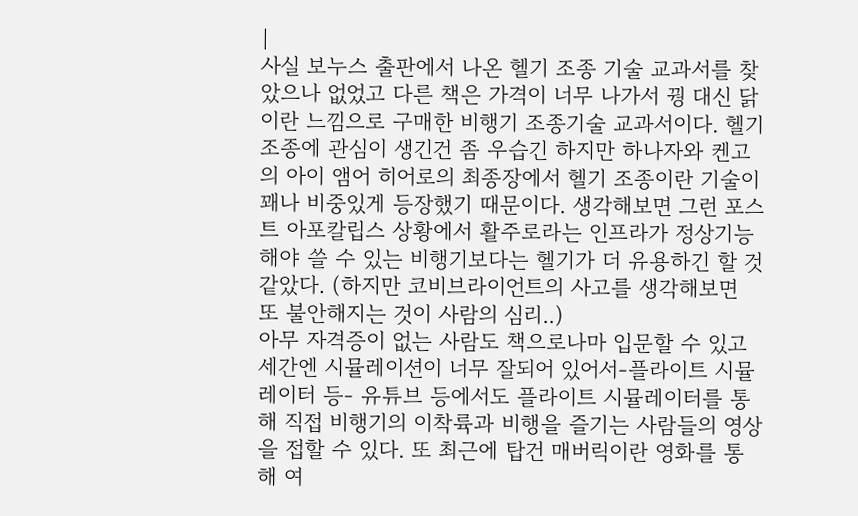|
사실 보누스 출판에서 나온 헬기 조종 기술 교과서를 찾았으나 없었고 다른 책은 가격이 너무 나가서 꿩 대신 닭이란 느낌으로 구매한 비행기 조종기술 교과서이다. 헬기 조종에 관심이 생긴건 좀 우습긴 하지만 하나자와 켄고의 아이 앰어 히어로의 최종장에서 헬기 조종이란 기술이 꽤나 비중있게 등장했기 때문이다. 생각해보면 그런 포스트 아포칼립스 상황에서 활주로라는 인프라가 정상기능해야 쓸 수 있는 비행기보다는 헬기가 더 유용하긴 할 것 같았다. (하지만 코비브라이언트의 사고를 생각해보면 또 불안해지는 것이 사람의 심리..)
아무 자격증이 없는 사람도 책으로나마 입문할 수 있고 세간엔 시뮬레이션이 너무 잘되어 있어서-플라이트 시뮬레이터 등- 유튜브 등에서도 플라이트 시뮬레이터를 통해 직접 비행기의 이착륙과 비행을 즐기는 사람들의 영상을 접할 수 있다. 또 최근에 탑건 매버릭이란 영화를 통해 여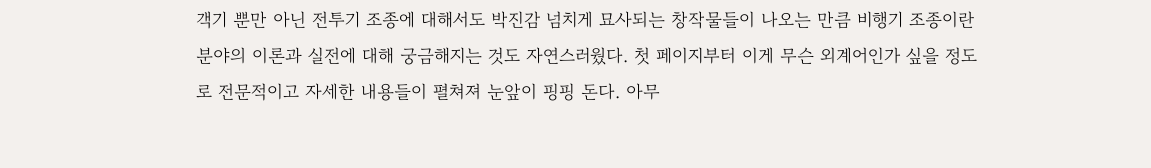객기 뿐만 아닌 전투기 조종에 대해서도 박진감 넘치게 묘사되는 창작물들이 나오는 만큼 비행기 조종이란 분야의 이론과 실전에 대해 궁금해지는 것도 자연스러웠다. 첫 페이지부터 이게 무슨 외계어인가 싶을 정도로 전문적이고 자세한 내용들이 펼쳐져 눈앞이 핑핑 돈다. 아무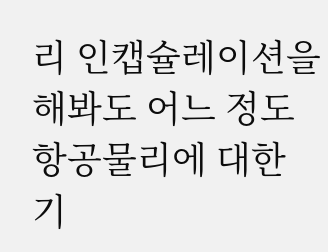리 인캡슐레이션을 해봐도 어느 정도 항공물리에 대한 기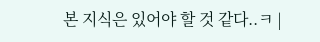본 지식은 있어야 할 것 같다..ㅋ |